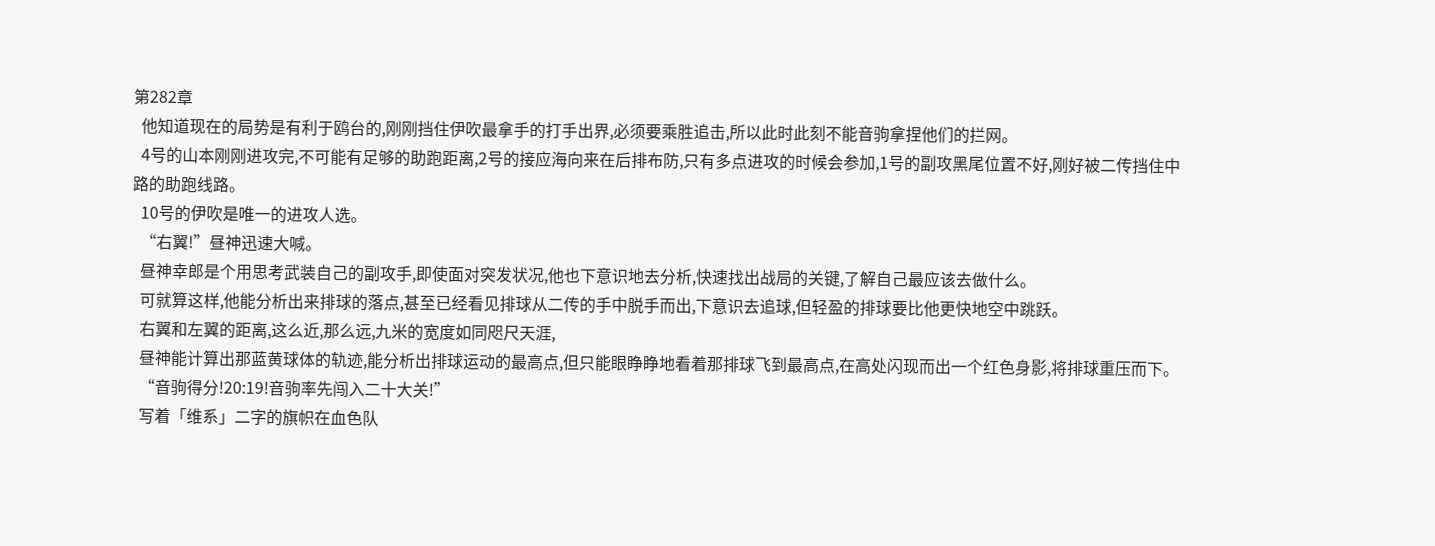第282章
  他知道现在的局势是有利于鸥台的,刚刚挡住伊吹最拿手的打手出界,必须要乘胜追击,所以此时此刻不能音驹拿捏他们的拦网。
  4号的山本刚刚进攻完,不可能有足够的助跑距离,2号的接应海向来在后排布防,只有多点进攻的时候会参加,1号的副攻黑尾位置不好,刚好被二传挡住中路的助跑线路。
  10号的伊吹是唯一的进攻人选。
  “右翼!”昼神迅速大喊。
  昼神幸郎是个用思考武装自己的副攻手,即使面对突发状况,他也下意识地去分析,快速找出战局的关键,了解自己最应该去做什么。
  可就算这样,他能分析出来排球的落点,甚至已经看见排球从二传的手中脱手而出,下意识去追球,但轻盈的排球要比他更快地空中跳跃。
  右翼和左翼的距离,这么近,那么远,九米的宽度如同咫尺天涯,
  昼神能计算出那蓝黄球体的轨迹,能分析出排球运动的最高点,但只能眼睁睁地看着那排球飞到最高点,在高处闪现而出一个红色身影,将排球重压而下。
  “音驹得分!20:19!音驹率先闯入二十大关!”
  写着「维系」二字的旗帜在血色队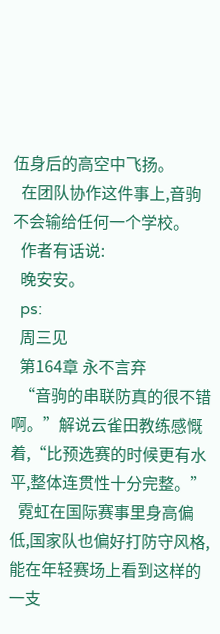伍身后的高空中飞扬。
  在团队协作这件事上,音驹不会输给任何一个学校。
  作者有话说:
  晚安安。
  ps:
  周三见
  第164章 永不言弃
  “音驹的串联防真的很不错啊。”解说云雀田教练感慨着,“比预选赛的时候更有水平,整体连贯性十分完整。”
  霓虹在国际赛事里身高偏低,国家队也偏好打防守风格,能在年轻赛场上看到这样的一支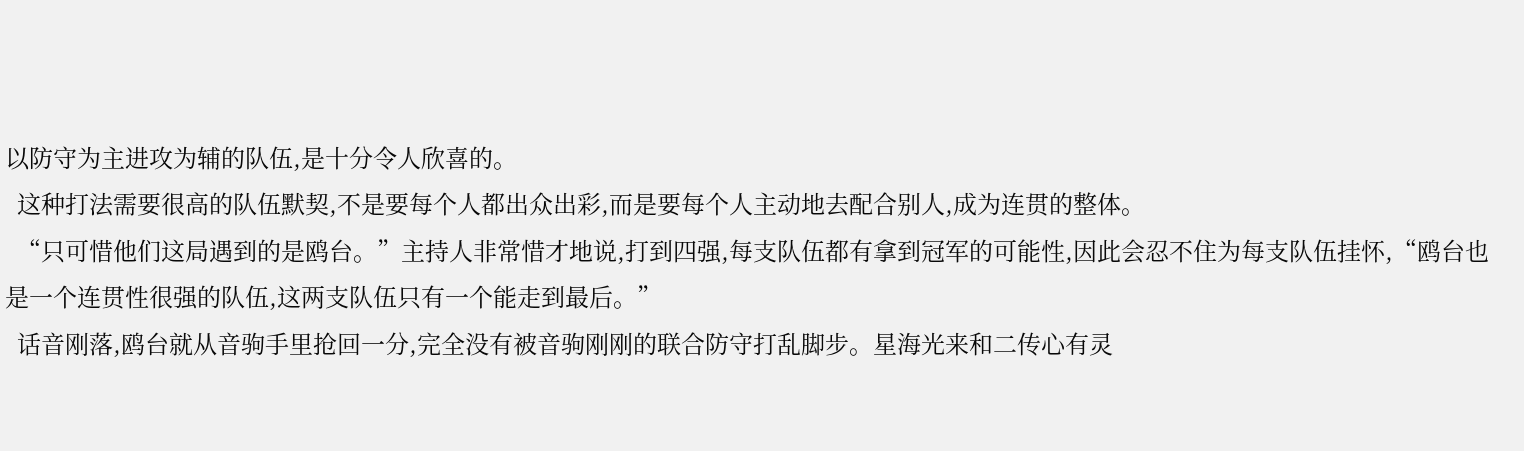以防守为主进攻为辅的队伍,是十分令人欣喜的。
  这种打法需要很高的队伍默契,不是要每个人都出众出彩,而是要每个人主动地去配合别人,成为连贯的整体。
  “只可惜他们这局遇到的是鸥台。”主持人非常惜才地说,打到四强,每支队伍都有拿到冠军的可能性,因此会忍不住为每支队伍挂怀,“鸥台也是一个连贯性很强的队伍,这两支队伍只有一个能走到最后。”
  话音刚落,鸥台就从音驹手里抢回一分,完全没有被音驹刚刚的联合防守打乱脚步。星海光来和二传心有灵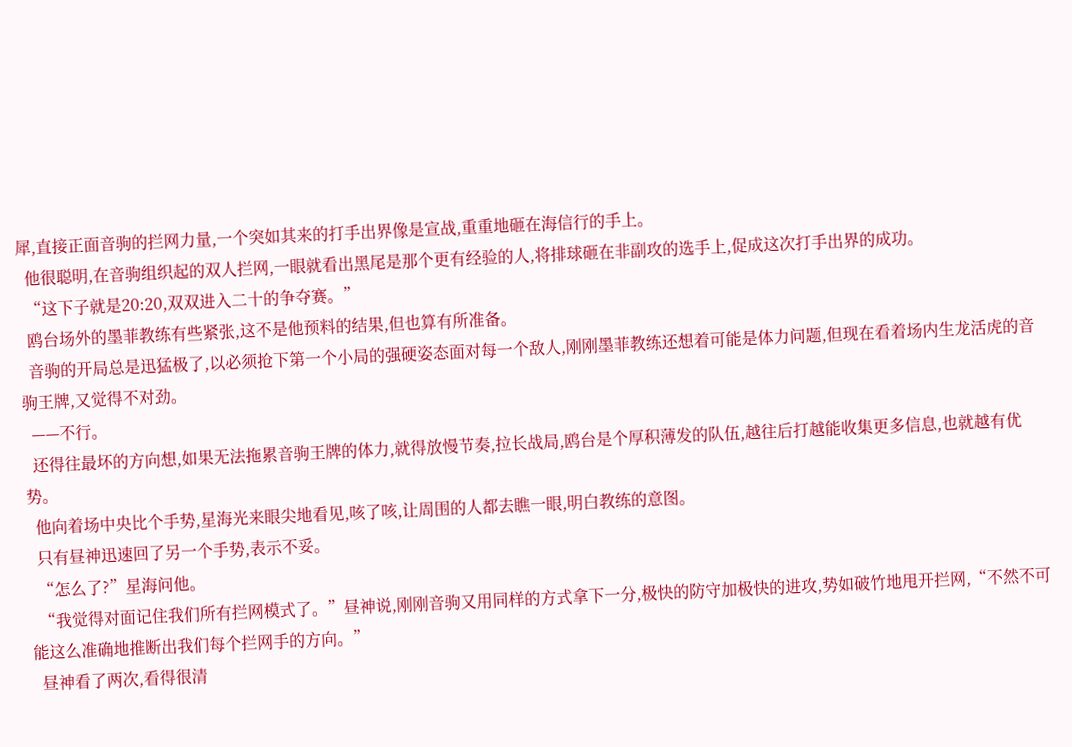犀,直接正面音驹的拦网力量,一个突如其来的打手出界像是宣战,重重地砸在海信行的手上。
  他很聪明,在音驹组织起的双人拦网,一眼就看出黑尾是那个更有经验的人,将排球砸在非副攻的选手上,促成这次打手出界的成功。
  “这下子就是20:20,双双进入二十的争夺赛。”
  鸥台场外的墨菲教练有些紧张,这不是他预料的结果,但也算有所准备。
  音驹的开局总是迅猛极了,以必须抢下第一个小局的强硬姿态面对每一个敌人,刚刚墨菲教练还想着可能是体力问题,但现在看着场内生龙活虎的音驹王牌,又觉得不对劲。
  ——不行。
  还得往最坏的方向想,如果无法拖累音驹王牌的体力,就得放慢节奏,拉长战局,鸥台是个厚积薄发的队伍,越往后打越能收集更多信息,也就越有优势。
  他向着场中央比个手势,星海光来眼尖地看见,咳了咳,让周围的人都去瞧一眼,明白教练的意图。
  只有昼神迅速回了另一个手势,表示不妥。
  “怎么了?”星海问他。
  “我觉得对面记住我们所有拦网模式了。”昼神说,刚刚音驹又用同样的方式拿下一分,极快的防守加极快的进攻,势如破竹地甩开拦网,“不然不可能这么准确地推断出我们每个拦网手的方向。”
  昼神看了两次,看得很清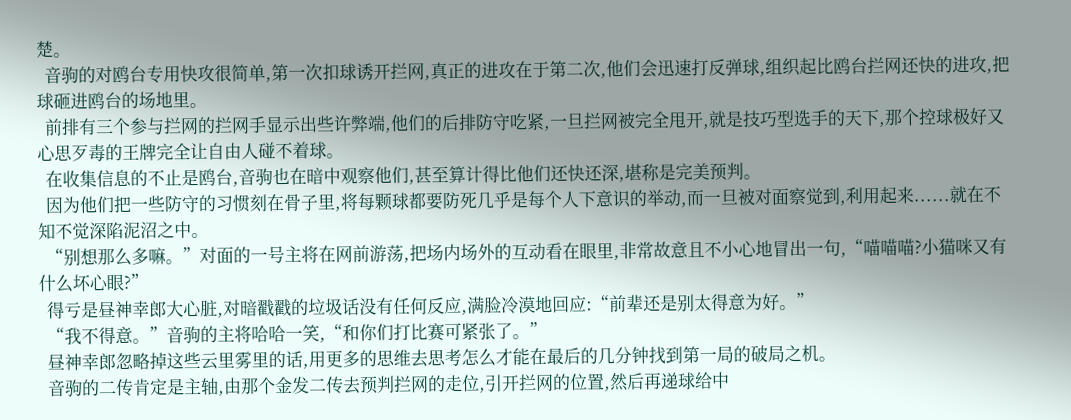楚。
  音驹的对鸥台专用快攻很简单,第一次扣球诱开拦网,真正的进攻在于第二次,他们会迅速打反弹球,组织起比鸥台拦网还快的进攻,把球砸进鸥台的场地里。
  前排有三个参与拦网的拦网手显示出些许弊端,他们的后排防守吃紧,一旦拦网被完全甩开,就是技巧型选手的天下,那个控球极好又心思歹毒的王牌完全让自由人碰不着球。
  在收集信息的不止是鸥台,音驹也在暗中观察他们,甚至算计得比他们还快还深,堪称是完美预判。
  因为他们把一些防守的习惯刻在骨子里,将每颗球都要防死几乎是每个人下意识的举动,而一旦被对面察觉到,利用起来......就在不知不觉深陷泥沼之中。
  “别想那么多嘛。”对面的一号主将在网前游荡,把场内场外的互动看在眼里,非常故意且不小心地冒出一句,“喵喵喵?小猫咪又有什么坏心眼?”
  得亏是昼神幸郎大心脏,对暗戳戳的垃圾话没有任何反应,满脸冷漠地回应:“前辈还是别太得意为好。”
  “我不得意。”音驹的主将哈哈一笑,“和你们打比赛可紧张了。”
  昼神幸郎忽略掉这些云里雾里的话,用更多的思维去思考怎么才能在最后的几分钟找到第一局的破局之机。
  音驹的二传肯定是主轴,由那个金发二传去预判拦网的走位,引开拦网的位置,然后再递球给中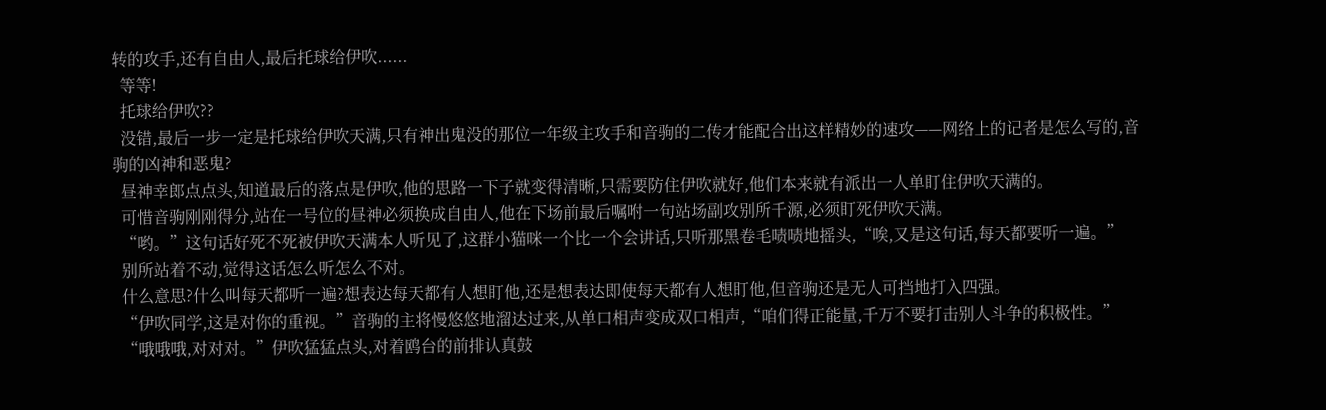转的攻手,还有自由人,最后托球给伊吹......
  等等!
  托球给伊吹??
  没错,最后一步一定是托球给伊吹天满,只有神出鬼没的那位一年级主攻手和音驹的二传才能配合出这样精妙的速攻——网络上的记者是怎么写的,音驹的凶神和恶鬼?
  昼神幸郎点点头,知道最后的落点是伊吹,他的思路一下子就变得清晰,只需要防住伊吹就好,他们本来就有派出一人单盯住伊吹天满的。
  可惜音驹刚刚得分,站在一号位的昼神必须换成自由人,他在下场前最后嘱咐一句站场副攻别所千源,必须盯死伊吹天满。
  “哟。”这句话好死不死被伊吹天满本人听见了,这群小猫咪一个比一个会讲话,只听那黑卷毛啧啧地摇头,“唉,又是这句话,每天都要听一遍。”
  别所站着不动,觉得这话怎么听怎么不对。
  什么意思?什么叫每天都听一遍?想表达每天都有人想盯他,还是想表达即使每天都有人想盯他,但音驹还是无人可挡地打入四强。
  “伊吹同学,这是对你的重视。”音驹的主将慢悠悠地溜达过来,从单口相声变成双口相声,“咱们得正能量,千万不要打击别人斗争的积极性。”
  “哦哦哦,对对对。”伊吹猛猛点头,对着鸥台的前排认真鼓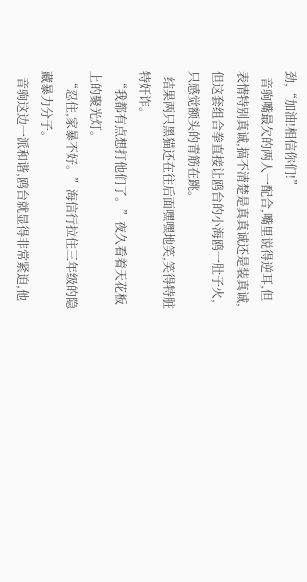劲,“加油!相信你们!”
  音驹嘴最欠的两人一配合,嘴里说得逆耳,但表情特别真诚,搞不清楚是真真诚还是装真诚,但这套组合拳直接让鸥台的小海鸥一肚子火,只感觉额头的青筋在跳。
  结果两只黑猫还在往后面嘿嘿地笑,笑得特脏特奸诈。
  “我都有点想打他们了。”夜久看着天花板上的聚光灯。
  “忍住,家暴不好。”海信行拉住三年级的隐藏暴力分子。
  音驹这边一派和谐,鸥台就显得非常紧迫,他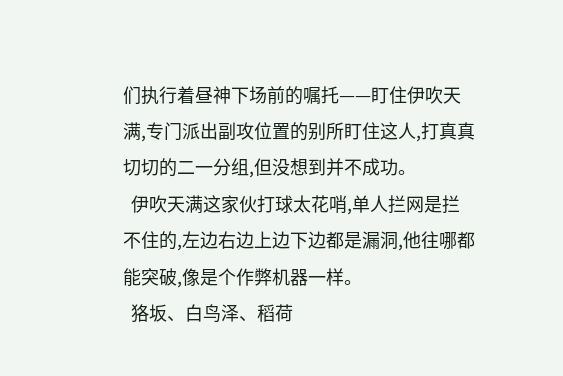们执行着昼神下场前的嘱托——盯住伊吹天满,专门派出副攻位置的别所盯住这人,打真真切切的二一分组,但没想到并不成功。
  伊吹天满这家伙打球太花哨,单人拦网是拦不住的,左边右边上边下边都是漏洞,他往哪都能突破,像是个作弊机器一样。
  狢坂、白鸟泽、稻荷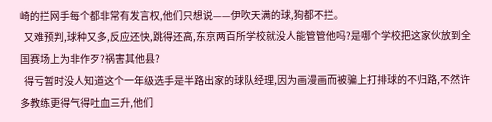崎的拦网手每个都非常有发言权,他们只想说——伊吹天满的球,狗都不拦。
  又难预判,球种又多,反应还快,跳得还高,东京两百所学校就没人能管管他吗?是哪个学校把这家伙放到全国赛场上为非作歹?祸害其他县?
  得亏暂时没人知道这个一年级选手是半路出家的球队经理,因为画漫画而被骗上打排球的不归路,不然许多教练更得气得吐血三升,他们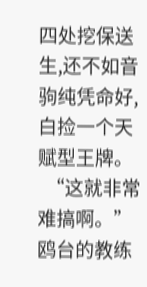四处挖保送生,还不如音驹纯凭命好,白捡一个天赋型王牌。
  “这就非常难搞啊。”鸥台的教练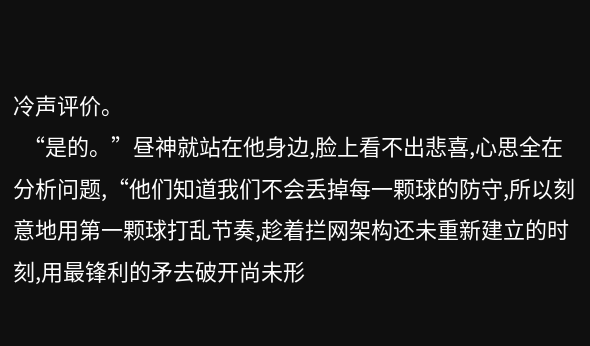冷声评价。
  “是的。”昼神就站在他身边,脸上看不出悲喜,心思全在分析问题,“他们知道我们不会丢掉每一颗球的防守,所以刻意地用第一颗球打乱节奏,趁着拦网架构还未重新建立的时刻,用最锋利的矛去破开尚未形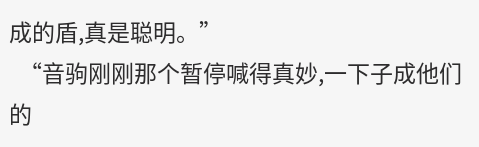成的盾,真是聪明。”
  “音驹刚刚那个暂停喊得真妙,一下子成他们的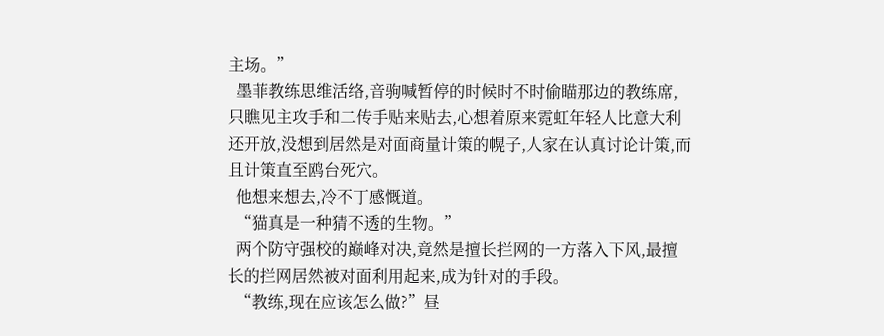主场。”
  墨菲教练思维活络,音驹喊暂停的时候时不时偷瞄那边的教练席,只瞧见主攻手和二传手贴来贴去,心想着原来霓虹年轻人比意大利还开放,没想到居然是对面商量计策的幌子,人家在认真讨论计策,而且计策直至鸥台死穴。
  他想来想去,冷不丁感慨道。
  “猫真是一种猜不透的生物。”
  两个防守强校的巅峰对决,竟然是擅长拦网的一方落入下风,最擅长的拦网居然被对面利用起来,成为针对的手段。
  “教练,现在应该怎么做?”昼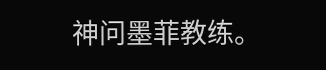神问墨菲教练。